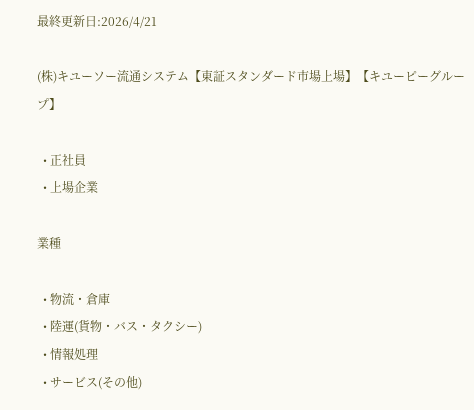最終更新日:2026/4/21

(株)キユーソー流通システム【東証スタンダード市場上場】【キユーピーグループ】

  • 正社員
  • 上場企業

業種

  • 物流・倉庫
  • 陸運(貨物・バス・タクシー)
  • 情報処理
  • サービス(その他)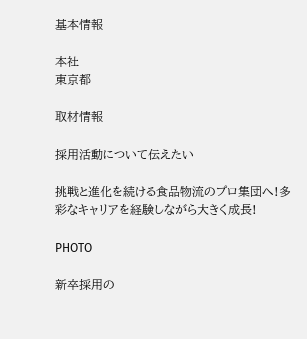基本情報

本社
東京都

取材情報

採用活動について伝えたい

挑戦と進化を続ける食品物流のプロ集団へ!多彩なキャリアを経験しながら大きく成長!

PHOTO

新卒採用の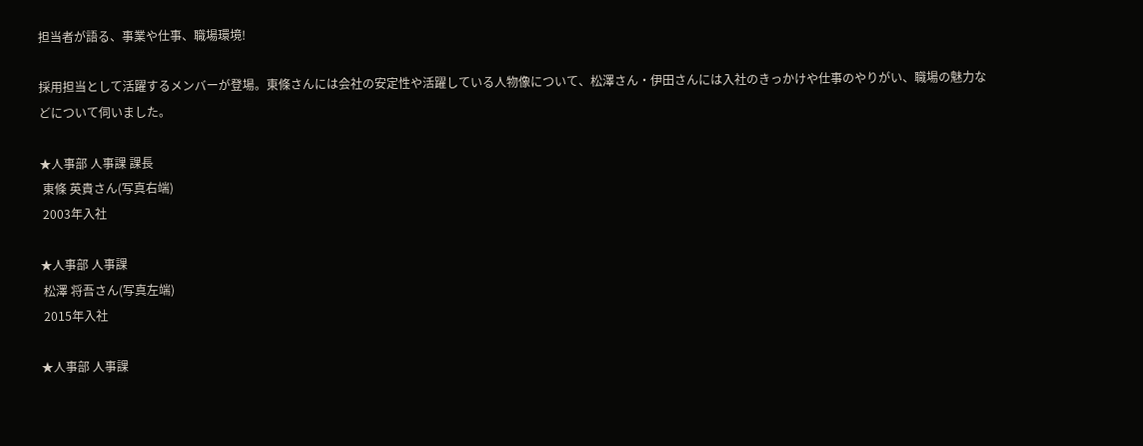担当者が語る、事業や仕事、職場環境!

採用担当として活躍するメンバーが登場。東條さんには会社の安定性や活躍している人物像について、松澤さん・伊田さんには入社のきっかけや仕事のやりがい、職場の魅力などについて伺いました。

★人事部 人事課 課長
 東條 英貴さん(写真右端)
 2003年入社

★人事部 人事課
 松澤 将吾さん(写真左端)
 2015年入社

★人事部 人事課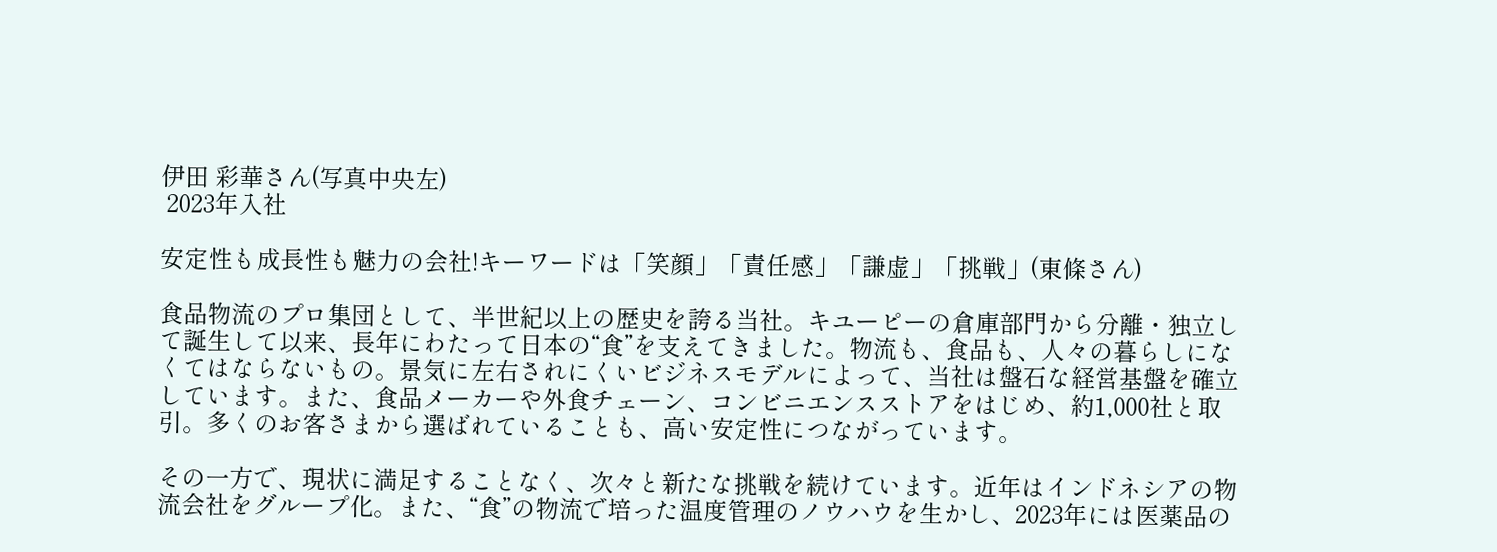伊田 彩華さん(写真中央左)
 2023年入社

安定性も成長性も魅力の会社!キーワードは「笑顔」「責任感」「謙虚」「挑戦」(東條さん)

食品物流のプロ集団として、半世紀以上の歴史を誇る当社。キユーピーの倉庫部門から分離・独立して誕生して以来、長年にわたって日本の“食”を支えてきました。物流も、食品も、人々の暮らしになくてはならないもの。景気に左右されにくいビジネスモデルによって、当社は盤石な経営基盤を確立しています。また、食品メーカーや外食チェーン、コンビニエンスストアをはじめ、約1,000社と取引。多くのお客さまから選ばれていることも、高い安定性につながっています。

その一方で、現状に満足することなく、次々と新たな挑戦を続けています。近年はインドネシアの物流会社をグループ化。また、“食”の物流で培った温度管理のノウハウを生かし、2023年には医薬品の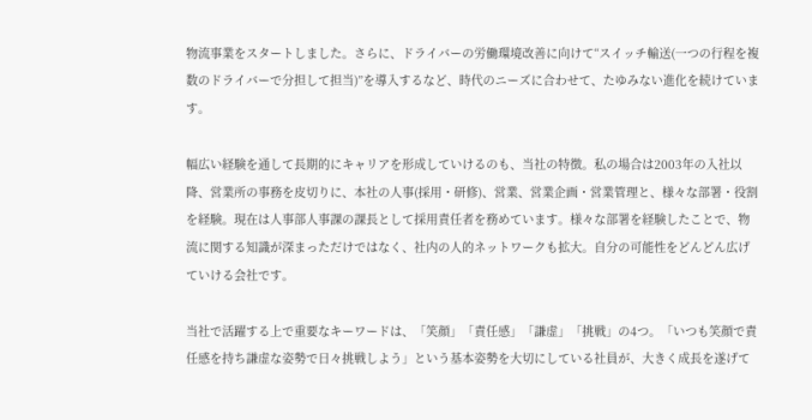物流事業をスタートしました。さらに、ドライバーの労働環境改善に向けて“スイッチ輸送(一つの行程を複数のドライバーで分担して担当)”を導入するなど、時代のニーズに合わせて、たゆみない進化を続けています。

幅広い経験を通して長期的にキャリアを形成していけるのも、当社の特徴。私の場合は2003年の入社以降、営業所の事務を皮切りに、本社の人事(採用・研修)、営業、営業企画・営業管理と、様々な部署・役割を経験。現在は人事部人事課の課長として採用責任者を務めています。様々な部署を経験したことで、物流に関する知識が深まっただけではなく、社内の人的ネットワークも拡大。自分の可能性をどんどん広げていける会社です。

当社で活躍する上で重要なキーワードは、「笑顔」「責任感」「謙虚」「挑戦」の4つ。「いつも笑顔で責任感を持ち謙虚な姿勢で日々挑戦しよう」という基本姿勢を大切にしている社員が、大きく成長を遂げて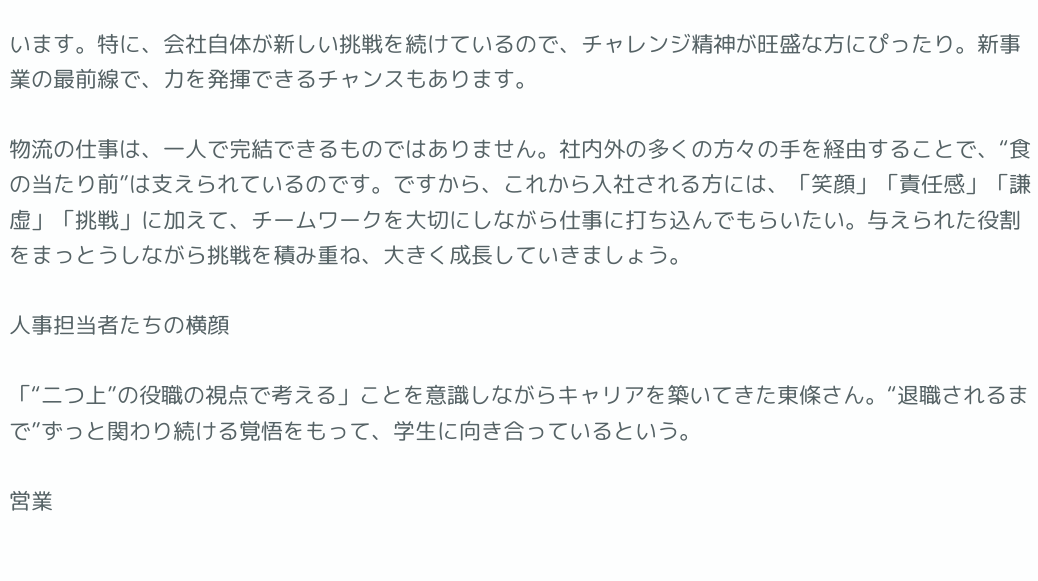います。特に、会社自体が新しい挑戦を続けているので、チャレンジ精神が旺盛な方にぴったり。新事業の最前線で、力を発揮できるチャンスもあります。

物流の仕事は、一人で完結できるものではありません。社内外の多くの方々の手を経由することで、“食の当たり前”は支えられているのです。ですから、これから入社される方には、「笑顔」「責任感」「謙虚」「挑戦」に加えて、チームワークを大切にしながら仕事に打ち込んでもらいたい。与えられた役割をまっとうしながら挑戦を積み重ね、大きく成長していきましょう。

人事担当者たちの横顔

「“二つ上”の役職の視点で考える」ことを意識しながらキャリアを築いてきた東條さん。“退職されるまで”ずっと関わり続ける覚悟をもって、学生に向き合っているという。

営業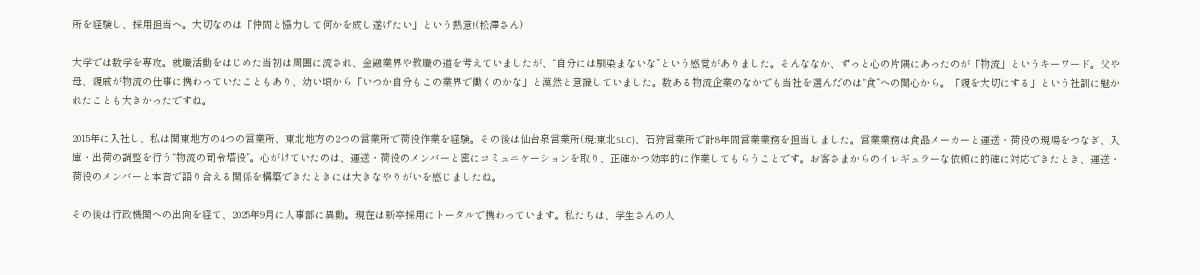所を経験し、採用担当へ。大切なのは「仲間と協力して何かを成し遂げたい」という熱意!(松澤さん)

大学では数学を専攻。就職活動をはじめた当初は周囲に流され、金融業界や教職の道を考えていましたが、“自分には馴染まないな”という感覚がありました。そんななか、ずっと心の片隅にあったのが「物流」というキーワード。父や母、親戚が物流の仕事に携わっていたこともあり、幼い頃から「いつか自分もこの業界で働くのかな」と漠然と意識していました。数ある物流企業のなかでも当社を選んだのは“食”への関心から。「親を大切にする」という社訓に魅かれたことも大きかったですね。

2015年に入社し、私は関東地方の4つの営業所、東北地方の2つの営業所で荷役作業を経験。その後は仙台泉営業所(現:東北SLC)、石狩営業所で計8年間営業業務を担当しました。営業業務は食品メーカーと運送・荷役の現場をつなぎ、入庫・出荷の調整を行う“物流の司令塔役”。心がけていたのは、運送・荷役のメンバーと密にコミュニケーションを取り、正確かつ効率的に作業してもらうことです。お客さまからのイレギュラーな依頼に的確に対応できたとき、運送・荷役のメンバーと本音で語り合える関係を構築できたときには大きなやりがいを感じましたね。

その後は行政機関への出向を経て、2025年9月に人事部に異動。現在は新卒採用にトータルで携わっています。私たちは、学生さんの人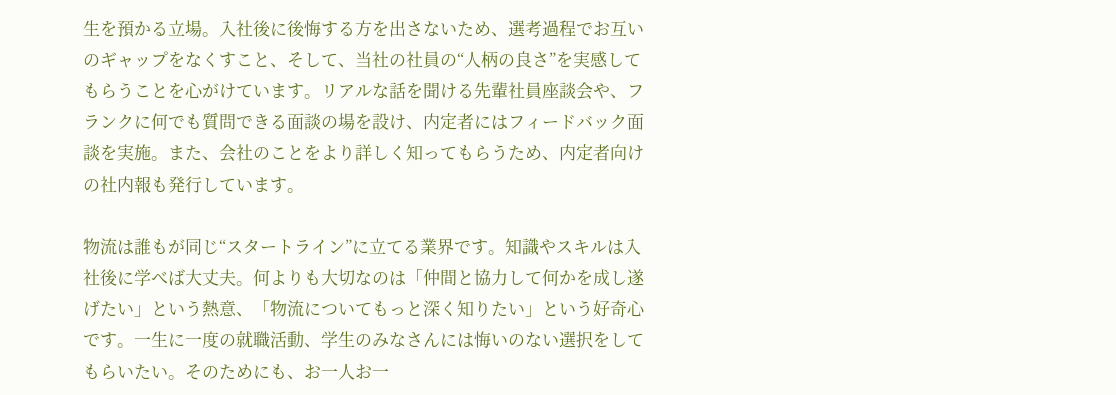生を預かる立場。入社後に後悔する方を出さないため、選考過程でお互いのギャップをなくすこと、そして、当社の社員の“人柄の良さ”を実感してもらうことを心がけています。リアルな話を聞ける先輩社員座談会や、フランクに何でも質問できる面談の場を設け、内定者にはフィードバック面談を実施。また、会社のことをより詳しく知ってもらうため、内定者向けの社内報も発行しています。

物流は誰もが同じ“スタートライン”に立てる業界です。知識やスキルは入社後に学べば大丈夫。何よりも大切なのは「仲間と協力して何かを成し遂げたい」という熱意、「物流についてもっと深く知りたい」という好奇心です。一生に一度の就職活動、学生のみなさんには悔いのない選択をしてもらいたい。そのためにも、お一人お一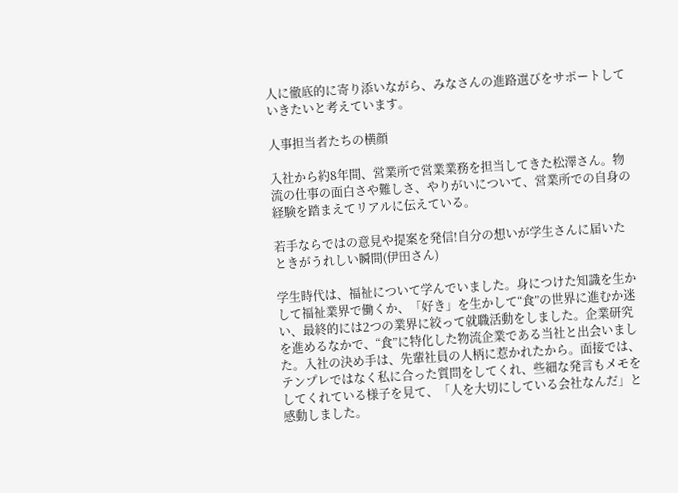人に徹底的に寄り添いながら、みなさんの進路選びをサポートしていきたいと考えています。

人事担当者たちの横顔

入社から約8年間、営業所で営業業務を担当してきた松澤さん。物流の仕事の面白さや難しさ、やりがいについて、営業所での自身の経験を踏まえてリアルに伝えている。

若手ならではの意見や提案を発信!自分の想いが学生さんに届いたときがうれしい瞬間(伊田さん)

学生時代は、福祉について学んでいました。身につけた知識を生かして福祉業界で働くか、「好き」を生かして“食”の世界に進むか迷い、最終的には2つの業界に絞って就職活動をしました。企業研究を進めるなかで、“食”に特化した物流企業である当社と出会いました。入社の決め手は、先輩社員の人柄に惹かれたから。面接では、テンプレではなく私に合った質問をしてくれ、些細な発言もメモをしてくれている様子を見て、「人を大切にしている会社なんだ」と感動しました。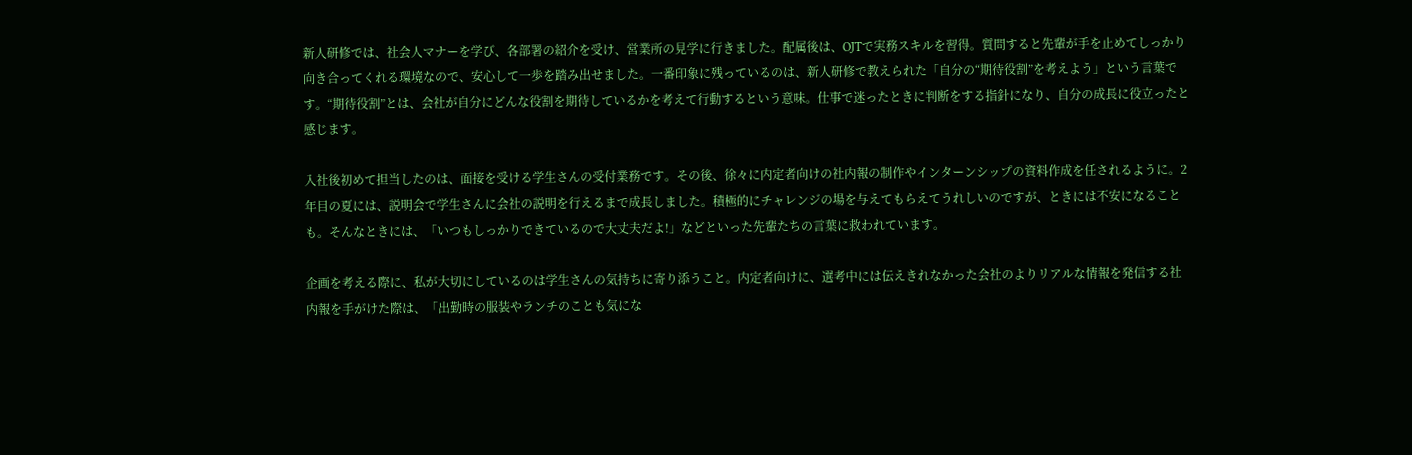新人研修では、社会人マナーを学び、各部署の紹介を受け、営業所の見学に行きました。配属後は、OJTで実務スキルを習得。質問すると先輩が手を止めてしっかり向き合ってくれる環境なので、安心して一歩を踏み出せました。一番印象に残っているのは、新人研修で教えられた「自分の“期待役割”を考えよう」という言葉です。“期待役割”とは、会社が自分にどんな役割を期待しているかを考えて行動するという意味。仕事で迷ったときに判断をする指針になり、自分の成長に役立ったと感じます。

入社後初めて担当したのは、面接を受ける学生さんの受付業務です。その後、徐々に内定者向けの社内報の制作やインターンシップの資料作成を任されるように。2年目の夏には、説明会で学生さんに会社の説明を行えるまで成長しました。積極的にチャレンジの場を与えてもらえてうれしいのですが、ときには不安になることも。そんなときには、「いつもしっかりできているので大丈夫だよ!」などといった先輩たちの言葉に救われています。

企画を考える際に、私が大切にしているのは学生さんの気持ちに寄り添うこと。内定者向けに、選考中には伝えきれなかった会社のよりリアルな情報を発信する社内報を手がけた際は、「出勤時の服装やランチのことも気にな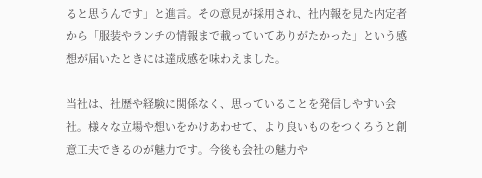ると思うんです」と進言。その意見が採用され、社内報を見た内定者から「服装やランチの情報まで載っていてありがたかった」という感想が届いたときには達成感を味わえました。

当社は、社歴や経験に関係なく、思っていることを発信しやすい会社。様々な立場や想いをかけあわせて、より良いものをつくろうと創意工夫できるのが魅力です。今後も会社の魅力や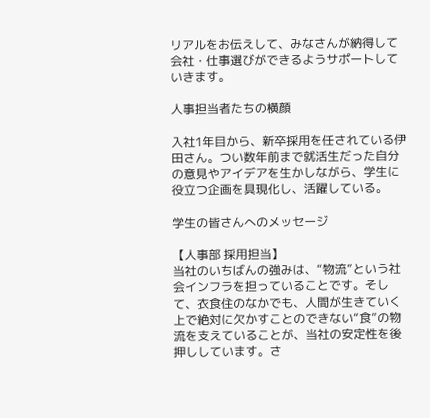リアルをお伝えして、みなさんが納得して会社・仕事選びができるようサポートしていきます。

人事担当者たちの横顔

入社1年目から、新卒採用を任されている伊田さん。つい数年前まで就活生だった自分の意見やアイデアを生かしながら、学生に役立つ企画を具現化し、活躍している。

学生の皆さんへのメッセージ

【人事部 採用担当】
当社のいちばんの強みは、“物流”という社会インフラを担っていることです。そして、衣食住のなかでも、人間が生きていく上で絶対に欠かすことのできない“食”の物流を支えていることが、当社の安定性を後押ししています。さ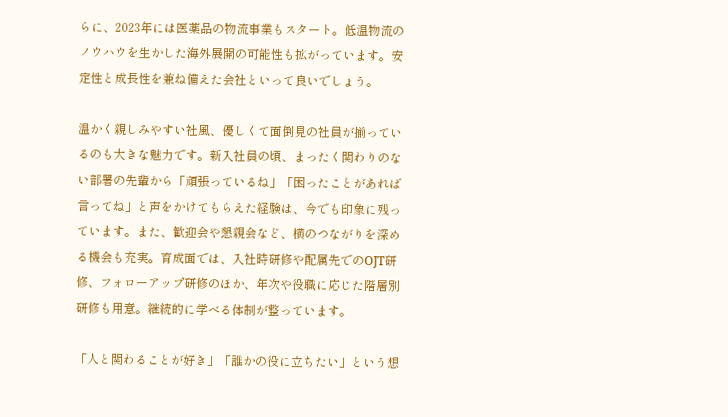らに、2023年には医薬品の物流事業もスタート。低温物流のノウハウを生かした海外展開の可能性も拡がっています。安定性と成長性を兼ね備えた会社といって良いでしょう。

温かく親しみやすい社風、優しくて面倒見の社員が揃っているのも大きな魅力です。新入社員の頃、まったく関わりのない部署の先輩から「頑張っているね」「困ったことがあれば言ってね」と声をかけてもらえた経験は、今でも印象に残っています。また、歓迎会や懇親会など、横のつながりを深める機会も充実。育成面では、入社時研修や配属先でのOJT研修、フォローアップ研修のほか、年次や役職に応じた階層別研修も用意。継続的に学べる体制が整っています。

「人と関わることが好き」「誰かの役に立ちたい」という想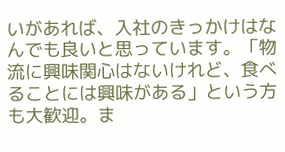いがあれば、入社のきっかけはなんでも良いと思っています。「物流に興味関心はないけれど、食べることには興味がある」という方も大歓迎。ま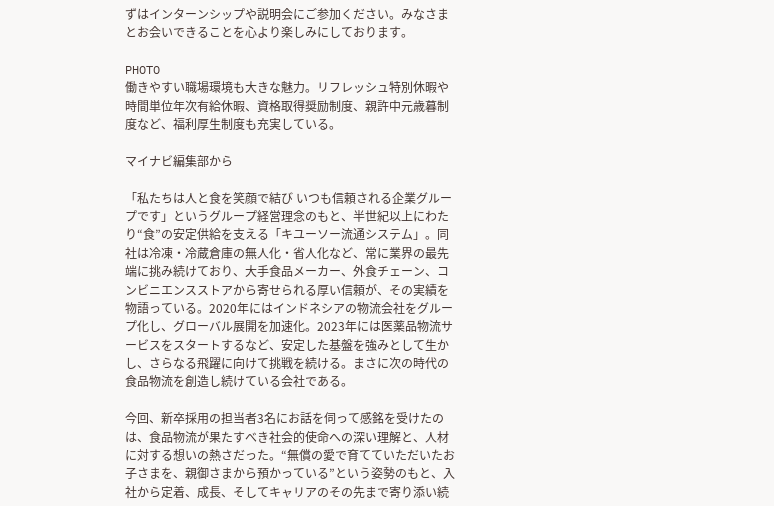ずはインターンシップや説明会にご参加ください。みなさまとお会いできることを心より楽しみにしております。

PHOTO
働きやすい職場環境も大きな魅力。リフレッシュ特別休暇や時間単位年次有給休暇、資格取得奨励制度、親許中元歳暮制度など、福利厚生制度も充実している。

マイナビ編集部から

「私たちは人と食を笑顔で結び いつも信頼される企業グループです」というグループ経営理念のもと、半世紀以上にわたり“食”の安定供給を支える「キユーソー流通システム」。同社は冷凍・冷蔵倉庫の無人化・省人化など、常に業界の最先端に挑み続けており、大手食品メーカー、外食チェーン、コンビニエンスストアから寄せられる厚い信頼が、その実績を物語っている。2020年にはインドネシアの物流会社をグループ化し、グローバル展開を加速化。2023年には医薬品物流サービスをスタートするなど、安定した基盤を強みとして生かし、さらなる飛躍に向けて挑戦を続ける。まさに次の時代の食品物流を創造し続けている会社である。

今回、新卒採用の担当者3名にお話を伺って感銘を受けたのは、食品物流が果たすべき社会的使命への深い理解と、人材に対する想いの熱さだった。“無償の愛で育てていただいたお子さまを、親御さまから預かっている”という姿勢のもと、入社から定着、成長、そしてキャリアのその先まで寄り添い続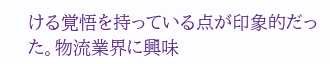ける覚悟を持っている点が印象的だった。物流業界に興味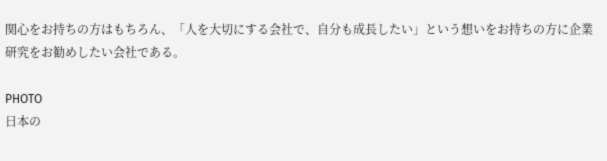関心をお持ちの方はもちろん、「人を大切にする会社で、自分も成長したい」という想いをお持ちの方に企業研究をお勧めしたい会社である。

PHOTO
日本の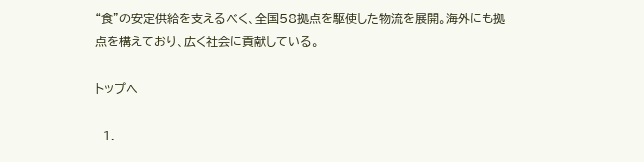“食”の安定供給を支えるべく、全国58拠点を駆使した物流を展開。海外にも拠点を構えており、広く社会に貢献している。

トップへ

  1.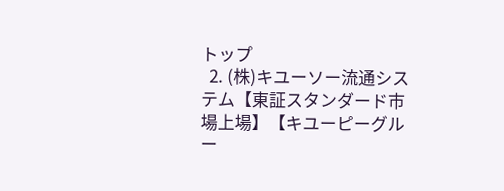トップ
  2. (株)キユーソー流通システム【東証スタンダード市場上場】【キユーピーグルー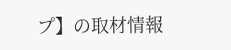プ】の取材情報